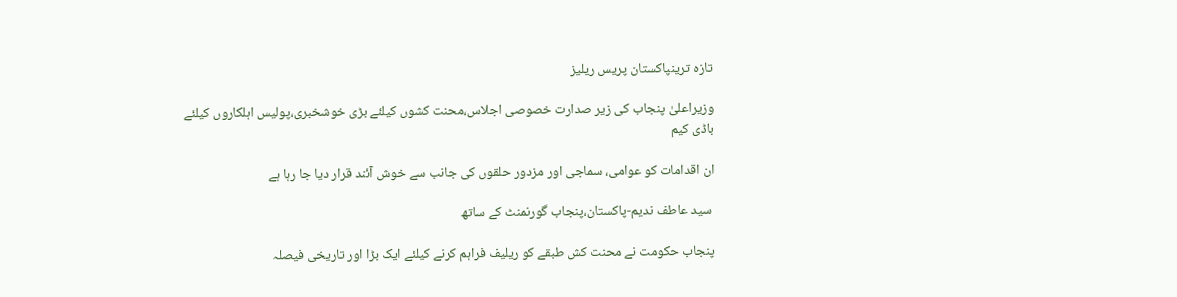تازہ ترینپاکستان پریس ریلیز

وزیراعلیٰ پنجاب کی زیر صدارت خصوصی اجلاس،محنت کشوں کیلئے بڑی خوشخبری،پولیس اہلکاروں کیلئے باڈی کیم

ان اقدامات کو عوامی، سماجی اور مزدور حلقوں کی جانب سے خوش آئند قرار دیا جا رہا ہے

 سید عاطف ندیم-پاکستان،پنجاب گورنمنٹ کے ساتھ

پنجاب حکومت نے محنت کش طبقے کو ریلیف فراہم کرنے کیلئے ایک بڑا اور تاریخی فیصلہ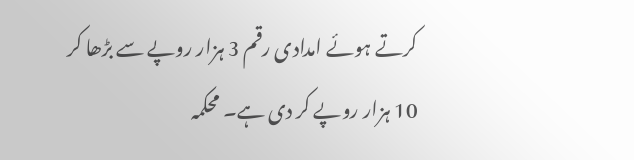کرتے ہوئے امدادی رقم 3 ہزار روپے سے بڑھا کر 10 ہزار روپے کر دی ہے۔ محکمہ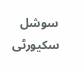سوشل سکیورٹی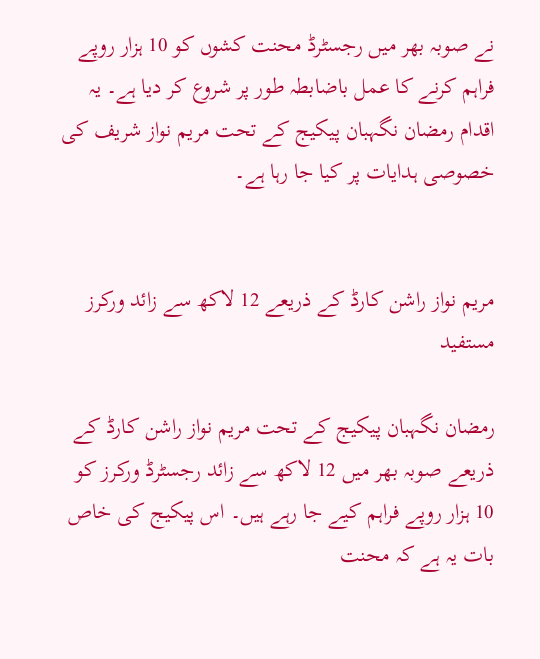نے صوبہ بھر میں رجسٹرڈ محنت کشوں کو 10 ہزار روپے فراہم کرنے کا عمل باضابطہ طور پر شروع کر دیا ہے۔ یہ اقدام رمضان نگہبان پیکیج کے تحت مریم نواز شریف کی خصوصی ہدایات پر کیا جا رہا ہے۔


مریم نواز راشن کارڈ کے ذریعے 12 لاکھ سے زائد ورکرز مستفید

رمضان نگہبان پیکیج کے تحت مریم نواز راشن کارڈ کے ذریعے صوبہ بھر میں 12 لاکھ سے زائد رجسٹرڈ ورکرز کو 10 ہزار روپے فراہم کیے جا رہے ہیں۔ اس پیکیج کی خاص بات یہ ہے کہ محنت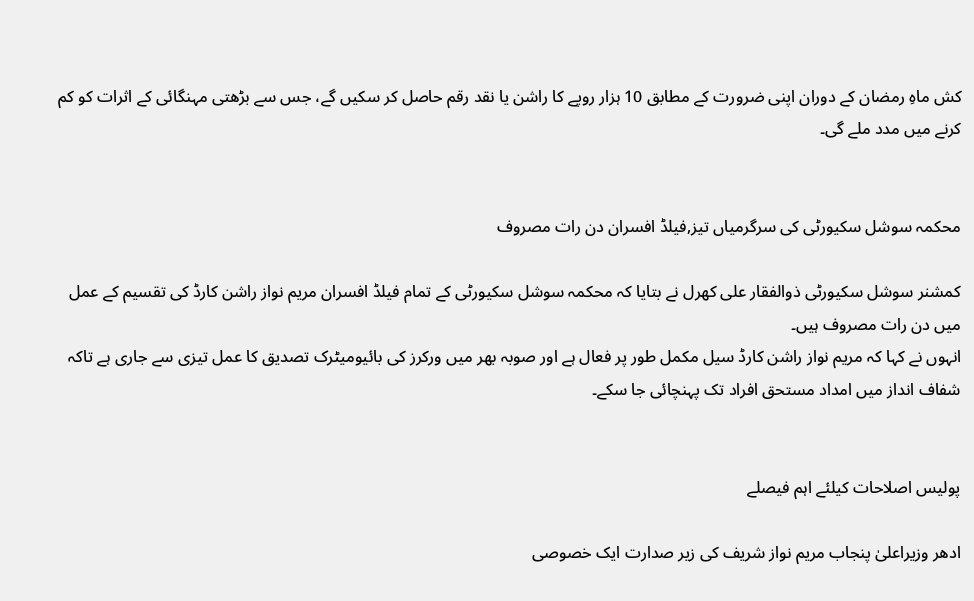کش ماہِ رمضان کے دوران اپنی ضرورت کے مطابق 10 ہزار روپے کا راشن یا نقد رقم حاصل کر سکیں گے، جس سے بڑھتی مہنگائی کے اثرات کو کم کرنے میں مدد ملے گی۔


محکمہ سوشل سکیورٹی کی سرگرمیاں تیز,فیلڈ افسران دن رات مصروف

کمشنر سوشل سکیورٹی ذوالفقار علی کھرل نے بتایا کہ محکمہ سوشل سکیورٹی کے تمام فیلڈ افسران مریم نواز راشن کارڈ کی تقسیم کے عمل میں دن رات مصروف ہیں۔
انہوں نے کہا کہ مریم نواز راشن کارڈ سیل مکمل طور پر فعال ہے اور صوبہ بھر میں ورکرز کی بائیومیٹرک تصدیق کا عمل تیزی سے جاری ہے تاکہ شفاف انداز میں امداد مستحق افراد تک پہنچائی جا سکے۔


پولیس اصلاحات کیلئے اہم فیصلے

ادھر وزیراعلیٰ پنجاب مریم نواز شریف کی زیر صدارت ایک خصوصی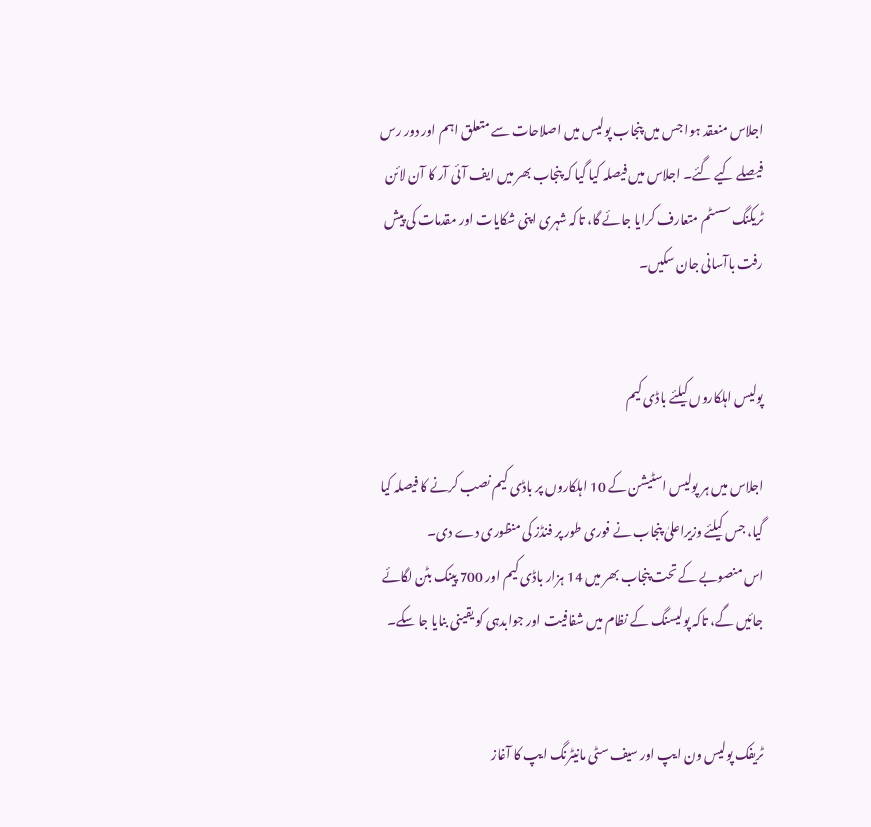اجلاس منعقد ہوا جس میں پنجاب پولیس میں اصلاحات سے متعلق اہم اور دور رس فیصلے کیے گئے۔ اجلاس میں فیصلہ کیا گیا کہ پنجاب بھر میں ایف آئی آر کا آن لائن ٹریکنگ سسٹم متعارف کرایا جائے گا، تاکہ شہری اپنی شکایات اور مقدمات کی پیش رفت باآسانی جان سکیں۔


پولیس اہلکاروں کیلئے باڈی کیم

اجلاس میں ہر پولیس اسٹیشن کے 10 اہلکاروں پر باڈی کیم نصب کرنے کا فیصلہ کیا گیا، جس کیلئے وزیراعلیٰ پنجاب نے فوری طور پر فنڈز کی منظوری دے دی۔
اس منصوبے کے تحت پنجاب بھر میں 14 ہزار باڈی کیم اور 700 پینک بٹن لگائے جائیں گے، تاکہ پولیسنگ کے نظام میں شفافیت اور جوابدہی کو یقینی بنایا جا سکے۔


ٹریفک پولیس ون ایپ اور سیف سٹی مانیٹرنگ ایپ کا آغاز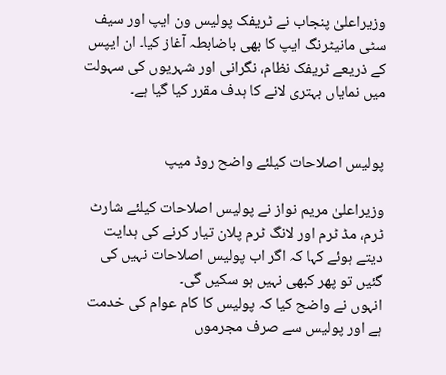وزیراعلیٰ پنجاب نے ٹریفک پولیس ون ایپ اور سیف سٹی مانیٹرنگ ایپ کا بھی باضابطہ آغاز کیا۔ ان ایپس کے ذریعے ٹریفک نظام، نگرانی اور شہریوں کی سہولت میں نمایاں بہتری لانے کا ہدف مقرر کیا گیا ہے۔


پولیس اصلاحات کیلئے واضح روڈ میپ

وزیراعلیٰ مریم نواز نے پولیس اصلاحات کیلئے شارٹ ٹرم، مڈ ٹرم اور لانگ ٹرم پلان تیار کرنے کی ہدایت دیتے ہوئے کہا کہ اگر اب پولیس اصلاحات نہیں کی گئیں تو پھر کبھی نہیں ہو سکیں گی۔
انہوں نے واضح کیا کہ پولیس کا کام عوام کی خدمت ہے اور پولیس سے صرف مجرموں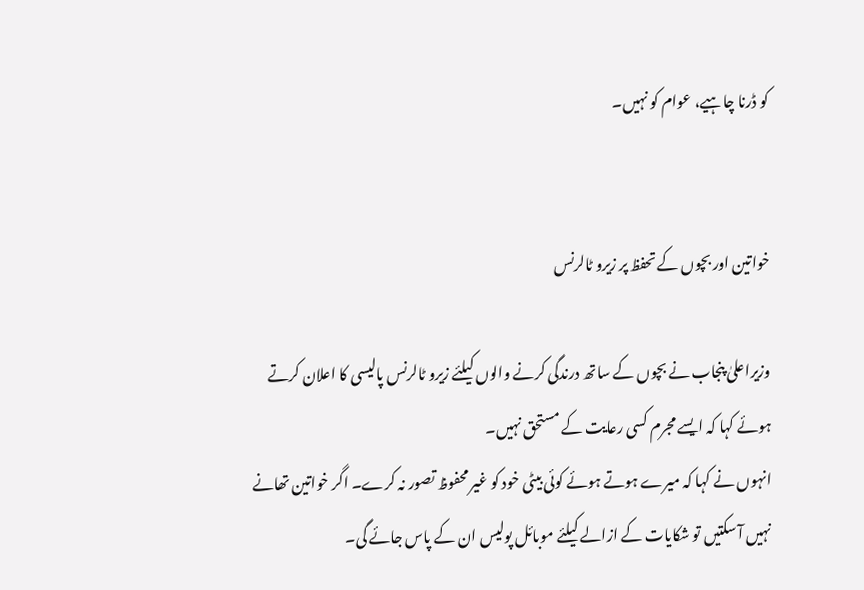کو ڈرنا چاہیے، عوام کو نہیں۔


خواتین اور بچوں کے تحفظ پر زیرو ٹالرنس

وزیراعلیٰ پنجاب نے بچوں کے ساتھ درندگی کرنے والوں کیلئے زیرو ٹالرنس پالیسی کا اعلان کرتے ہوئے کہا کہ ایسے مجرم کسی رعایت کے مستحق نہیں۔
انہوں نے کہا کہ میرے ہوتے ہوئے کوئی بیٹی خود کو غیر محفوظ تصور نہ کرے۔ اگر خواتین تھانے نہیں آ سکتیں تو شکایات کے ازالے کیلئے موبائل پولیس ان کے پاس جائے گی۔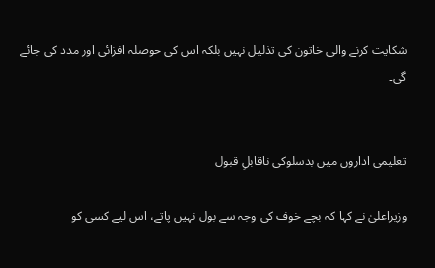شکایت کرنے والی خاتون کی تذلیل نہیں بلکہ اس کی حوصلہ افزائی اور مدد کی جائے گی۔


تعلیمی اداروں میں بدسلوکی ناقابلِ قبول

وزیراعلیٰ نے کہا کہ بچے خوف کی وجہ سے بول نہیں پاتے، اس لیے کسی کو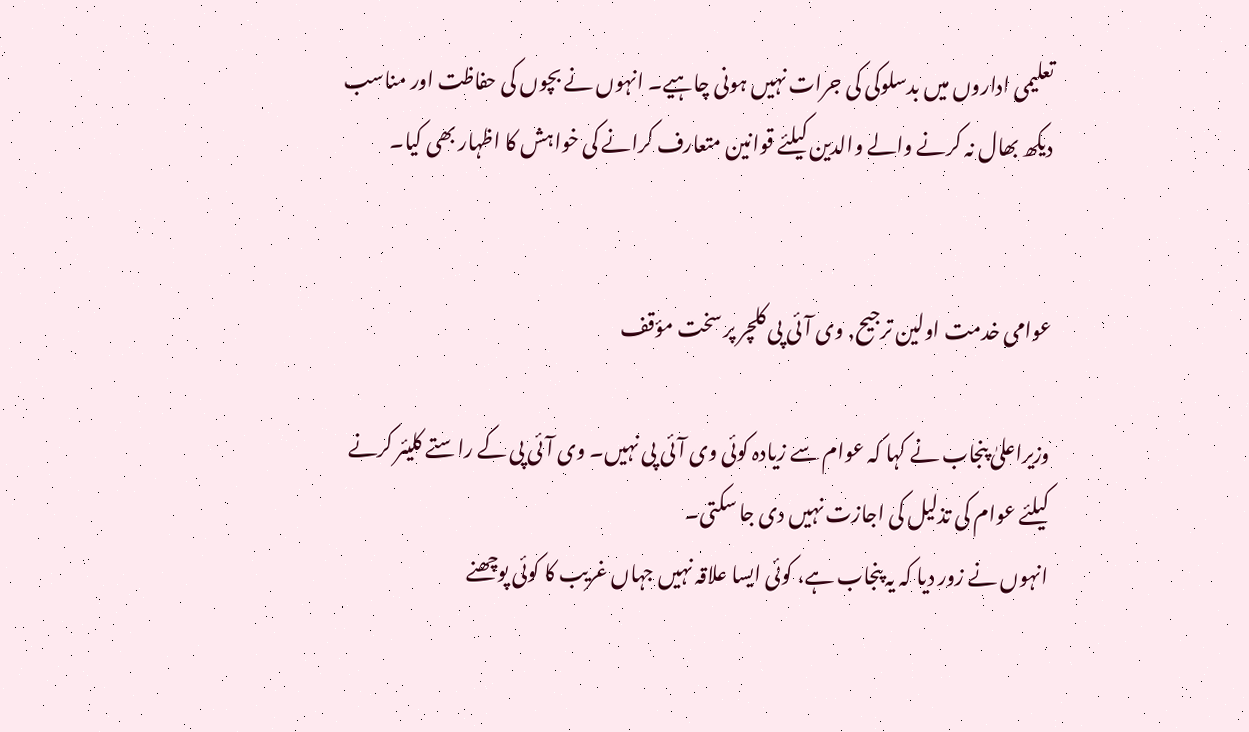تعلیمی اداروں میں بدسلوکی کی جرات نہیں ہونی چاہیے۔ انہوں نے بچوں کی حفاظت اور مناسب دیکھ بھال نہ کرنے والے والدین کیلئے قوانین متعارف کرانے کی خواہش کا اظہار بھی کیا۔


عوامی خدمت اولین ترجیح, وی آئی پی کلچر پر سخت مؤقف

وزیراعلیٰ پنجاب نے کہا کہ عوام سے زیادہ کوئی وی آئی پی نہیں۔ وی آئی پی کے راستے کلیئر کرنے کیلئے عوام کی تذلیل کی اجازت نہیں دی جا سکتی۔
انہوں نے زور دیا کہ یہ پنجاب ہے، کوئی ایسا علاقہ نہیں جہاں غریب کا کوئی پوچھنے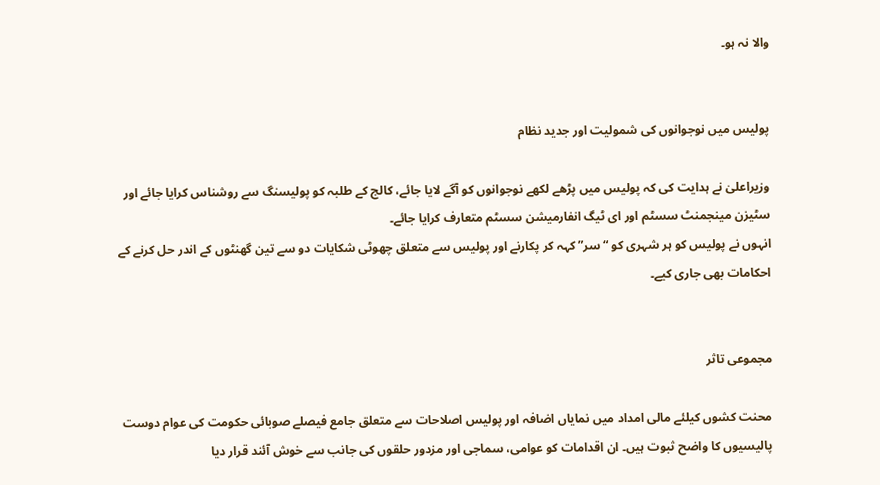والا نہ ہو۔


پولیس میں نوجوانوں کی شمولیت اور جدید نظام

وزیراعلیٰ نے ہدایت کی کہ پولیس میں پڑھے لکھے نوجوانوں کو آگے لایا جائے، کالج کے طلبہ کو پولیسنگ سے روشناس کرایا جائے اور سٹیزن مینجمنٹ سسٹم اور ای ٹیگ انفارمیشن سسٹم متعارف کرایا جائے۔
انہوں نے پولیس کو ہر شہری کو “سر” کہہ کر پکارنے اور پولیس سے متعلق چھوٹی شکایات دو سے تین گھنٹوں کے اندر حل کرنے کے احکامات بھی جاری کیے۔


مجموعی تاثر

محنت کشوں کیلئے مالی امداد میں نمایاں اضافہ اور پولیس اصلاحات سے متعلق جامع فیصلے صوبائی حکومت کی عوام دوست پالیسیوں کا واضح ثبوت ہیں۔ ان اقدامات کو عوامی، سماجی اور مزدور حلقوں کی جانب سے خوش آئند قرار دیا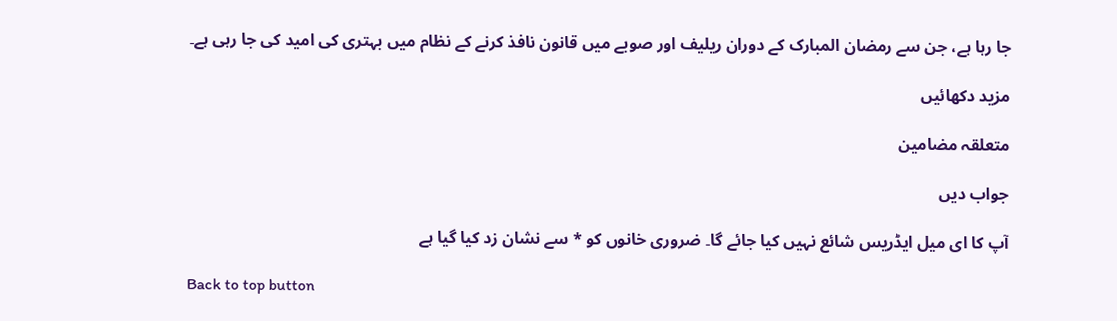جا رہا ہے، جن سے رمضان المبارک کے دوران ریلیف اور صوبے میں قانون نافذ کرنے کے نظام میں بہتری کی امید کی جا رہی ہے۔

مزید دکھائیں

متعلقہ مضامین

جواب دیں

آپ کا ای میل ایڈریس شائع نہیں کیا جائے گا۔ ضروری خانوں کو * سے نشان زد کیا گیا ہے

Back to top button